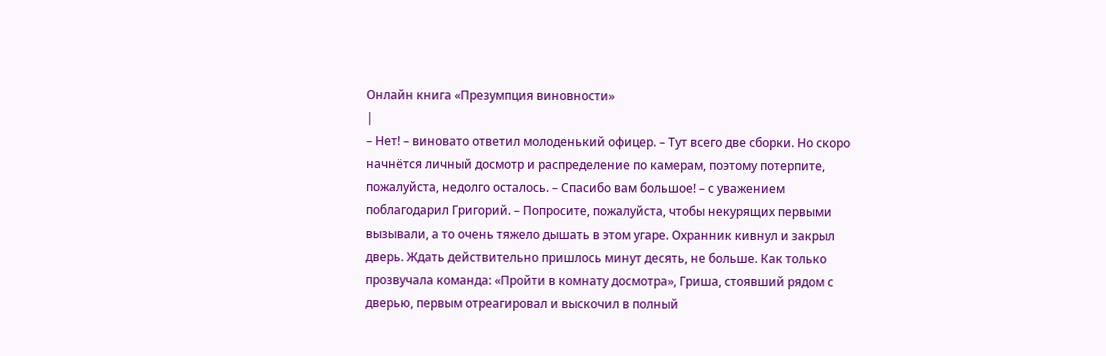Онлайн книга «Презумпция виновности»
|
– Нет! – виновато ответил молоденький офицер. – Тут всего две сборки. Но скоро начнётся личный досмотр и распределение по камерам, поэтому потерпите, пожалуйста, недолго осталось. – Спасибо вам большое! – с уважением поблагодарил Григорий. – Попросите, пожалуйста, чтобы некурящих первыми вызывали, а то очень тяжело дышать в этом угаре. Охранник кивнул и закрыл дверь. Ждать действительно пришлось минут десять, не больше. Как только прозвучала команда: «Пройти в комнату досмотра», Гриша, стоявший рядом с дверью, первым отреагировал и выскочил в полный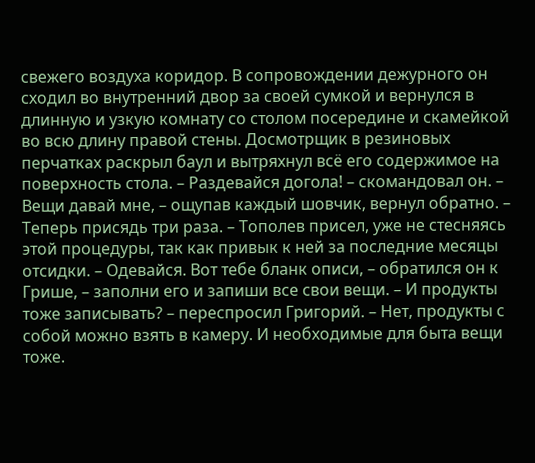свежего воздуха коридор. В сопровождении дежурного он сходил во внутренний двор за своей сумкой и вернулся в длинную и узкую комнату со столом посередине и скамейкой во всю длину правой стены. Досмотрщик в резиновых перчатках раскрыл баул и вытряхнул всё его содержимое на поверхность стола. – Раздевайся догола! – скомандовал он. – Вещи давай мне, – ощупав каждый шовчик, вернул обратно. – Теперь присядь три раза. – Тополев присел, уже не стесняясь этой процедуры, так как привык к ней за последние месяцы отсидки. – Одевайся. Вот тебе бланк описи, – обратился он к Грише, – заполни его и запиши все свои вещи. – И продукты тоже записывать? – переспросил Григорий. – Нет, продукты с собой можно взять в камеру. И необходимые для быта вещи тоже.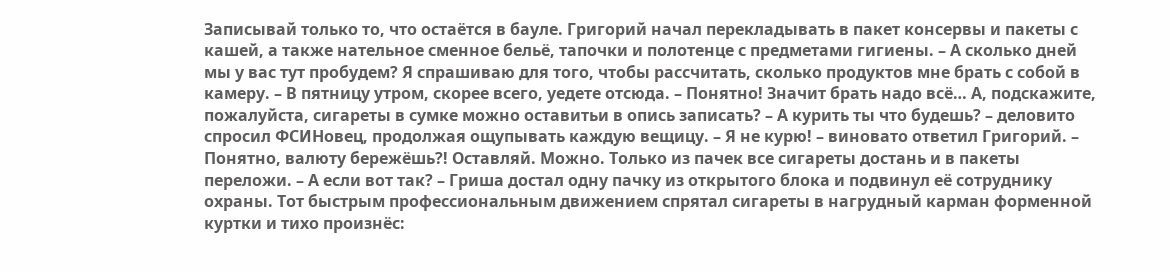Записывай только то, что остаётся в бауле. Григорий начал перекладывать в пакет консервы и пакеты с кашей, а также нательное сменное бельё, тапочки и полотенце с предметами гигиены. – А сколько дней мы у вас тут пробудем? Я спрашиваю для того, чтобы рассчитать, сколько продуктов мне брать с собой в камеру. – В пятницу утром, скорее всего, уедете отсюда. – Понятно! Значит брать надо всё… А, подскажите, пожалуйста, сигареты в сумке можно оставитьи в опись записать? – А курить ты что будешь? – деловито спросил ФСИНовец, продолжая ощупывать каждую вещицу. – Я не курю! – виновато ответил Григорий. – Понятно, валюту бережёшь?! Оставляй. Можно. Только из пачек все сигареты достань и в пакеты переложи. – А если вот так? – Гриша достал одну пачку из открытого блока и подвинул её сотруднику охраны. Тот быстрым профессиональным движением спрятал сигареты в нагрудный карман форменной куртки и тихо произнёс: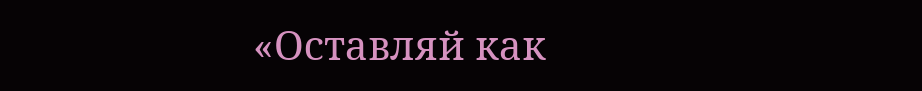«Оставляй как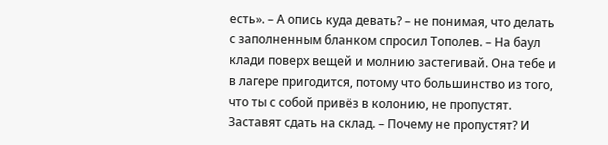есть». – А опись куда девать? – не понимая, что делать с заполненным бланком спросил Тополев. – На баул клади поверх вещей и молнию застегивай. Она тебе и в лагере пригодится, потому что большинство из того, что ты с собой привёз в колонию, не пропустят. Заставят сдать на склад. – Почему не пропустят? И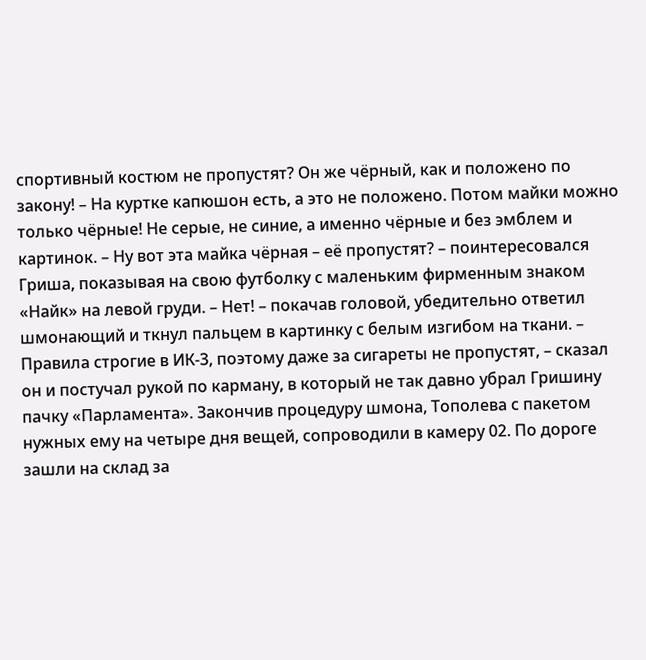спортивный костюм не пропустят? Он же чёрный, как и положено по закону! – На куртке капюшон есть, а это не положено. Потом майки можно только чёрные! Не серые, не синие, а именно чёрные и без эмблем и картинок. – Ну вот эта майка чёрная – её пропустят? – поинтересовался Гриша, показывая на свою футболку с маленьким фирменным знаком «Найк» на левой груди. – Нет! – покачав головой, убедительно ответил шмонающий и ткнул пальцем в картинку с белым изгибом на ткани. – Правила строгие в ИК-3, поэтому даже за сигареты не пропустят, – сказал он и постучал рукой по карману, в который не так давно убрал Гришину пачку «Парламента». Закончив процедуру шмона, Тополева с пакетом нужных ему на четыре дня вещей, сопроводили в камеру 02. По дороге зашли на склад за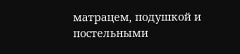матрацем, подушкой и постельными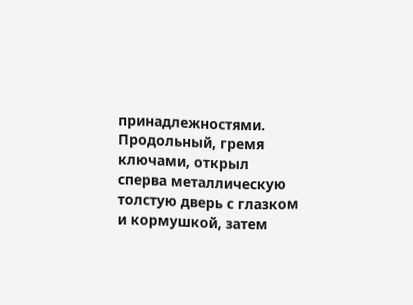принадлежностями. Продольный, гремя ключами, открыл сперва металлическую толстую дверь с глазком и кормушкой, затем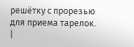решётку с прорезью для приема тарелок. |